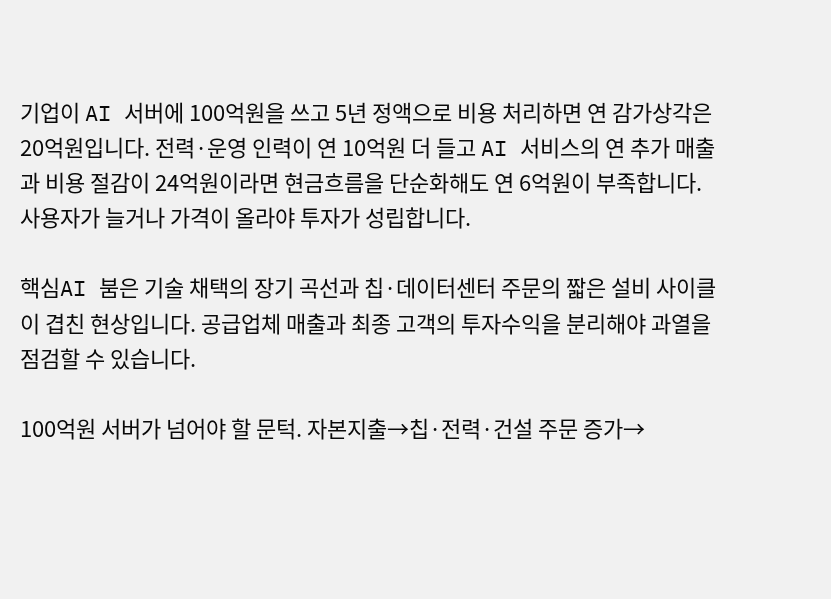기업이 AI 서버에 100억원을 쓰고 5년 정액으로 비용 처리하면 연 감가상각은 20억원입니다. 전력·운영 인력이 연 10억원 더 들고 AI 서비스의 연 추가 매출과 비용 절감이 24억원이라면 현금흐름을 단순화해도 연 6억원이 부족합니다. 사용자가 늘거나 가격이 올라야 투자가 성립합니다.

핵심AI 붐은 기술 채택의 장기 곡선과 칩·데이터센터 주문의 짧은 설비 사이클이 겹친 현상입니다. 공급업체 매출과 최종 고객의 투자수익을 분리해야 과열을 점검할 수 있습니다.

100억원 서버가 넘어야 할 문턱. 자본지출→칩·전력·건설 주문 증가→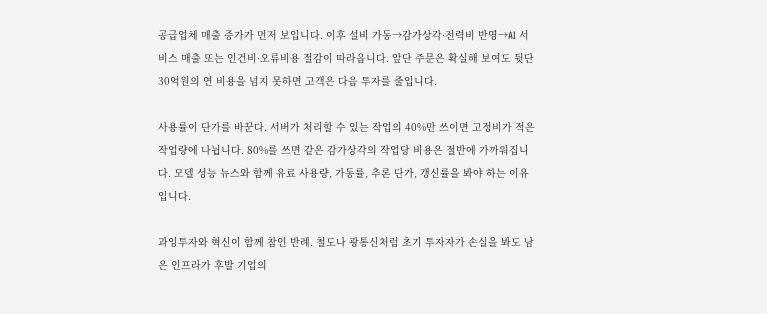공급업체 매출 증가가 먼저 보입니다. 이후 설비 가동→감가상각·전력비 반영→AI 서비스 매출 또는 인건비·오류비용 절감이 따라옵니다. 앞단 주문은 확실해 보여도 뒷단 30억원의 연 비용을 넘지 못하면 고객은 다음 투자를 줄입니다.

사용률이 단가를 바꾼다. 서버가 처리할 수 있는 작업의 40%만 쓰이면 고정비가 적은 작업량에 나뉩니다. 80%를 쓰면 같은 감가상각의 작업당 비용은 절반에 가까워집니다. 모델 성능 뉴스와 함께 유료 사용량, 가동률, 추론 단가, 갱신률을 봐야 하는 이유입니다.

과잉투자와 혁신이 함께 참인 반례. 철도나 광통신처럼 초기 투자자가 손실을 봐도 남은 인프라가 후발 기업의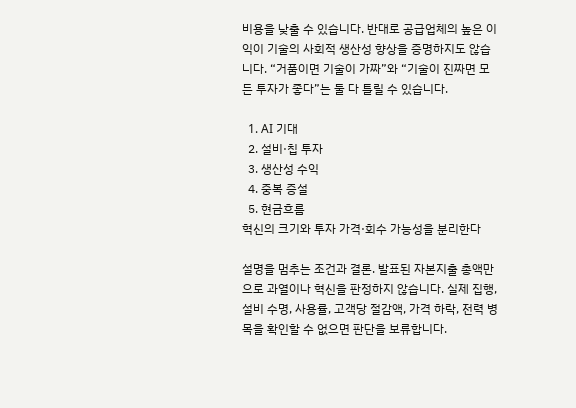비용을 낮출 수 있습니다. 반대로 공급업체의 높은 이익이 기술의 사회적 생산성 향상을 증명하지도 않습니다. “거품이면 기술이 가짜”와 “기술이 진짜면 모든 투자가 좋다”는 둘 다 틀릴 수 있습니다.

  1. AI 기대
  2. 설비·칩 투자
  3. 생산성 수익
  4. 중복 증설
  5. 현금흐름
혁신의 크기와 투자 가격·회수 가능성을 분리한다

설명을 멈추는 조건과 결론. 발표된 자본지출 총액만으로 과열이나 혁신을 판정하지 않습니다. 실제 집행, 설비 수명, 사용률, 고객당 절감액, 가격 하락, 전력 병목을 확인할 수 없으면 판단을 보류합니다.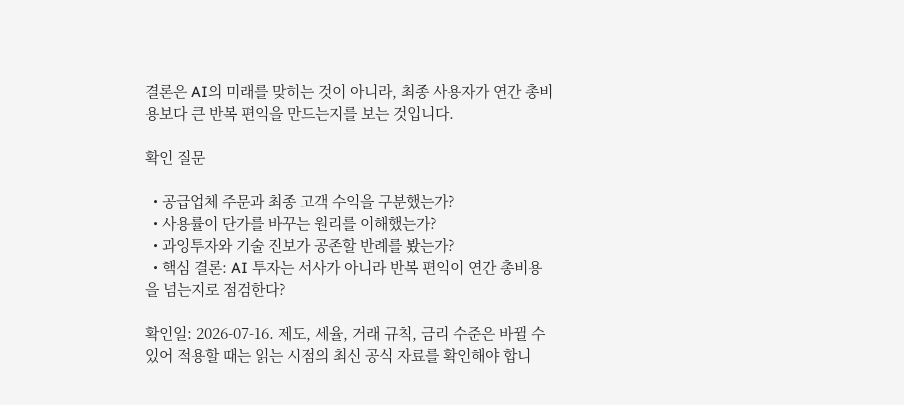결론은 AI의 미래를 맞히는 것이 아니라, 최종 사용자가 연간 총비용보다 큰 반복 편익을 만드는지를 보는 것입니다.

확인 질문

  • 공급업체 주문과 최종 고객 수익을 구분했는가?
  • 사용률이 단가를 바꾸는 원리를 이해했는가?
  • 과잉투자와 기술 진보가 공존할 반례를 봤는가?
  • 핵심 결론: AI 투자는 서사가 아니라 반복 편익이 연간 총비용을 넘는지로 점검한다?

확인일: 2026-07-16. 제도, 세율, 거래 규칙, 금리 수준은 바뀔 수 있어 적용할 때는 읽는 시점의 최신 공식 자료를 확인해야 합니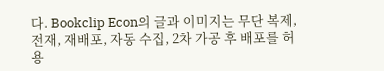다. Bookclip Econ의 글과 이미지는 무단 복제, 전재, 재배포, 자동 수집, 2차 가공 후 배포를 허용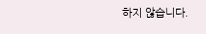하지 않습니다.